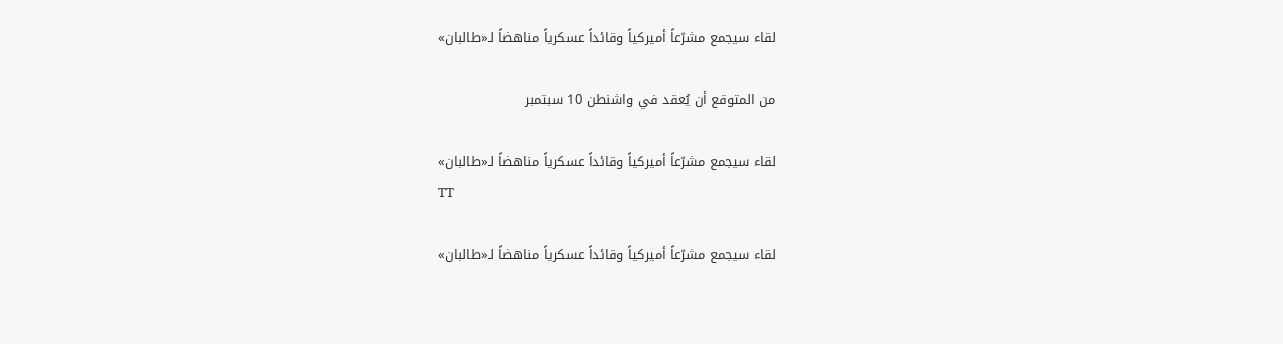لقاء سيجمع مشرّعاً أميركياً وقائداً عسكرياً مناهضاً لـ«طالبان»

من المتوقع أن يُعقد في واشنطن 10 سبتمبر

لقاء سيجمع مشرّعاً أميركياً وقائداً عسكرياً مناهضاً لـ«طالبان»
TT

لقاء سيجمع مشرّعاً أميركياً وقائداً عسكرياً مناهضاً لـ«طالبان»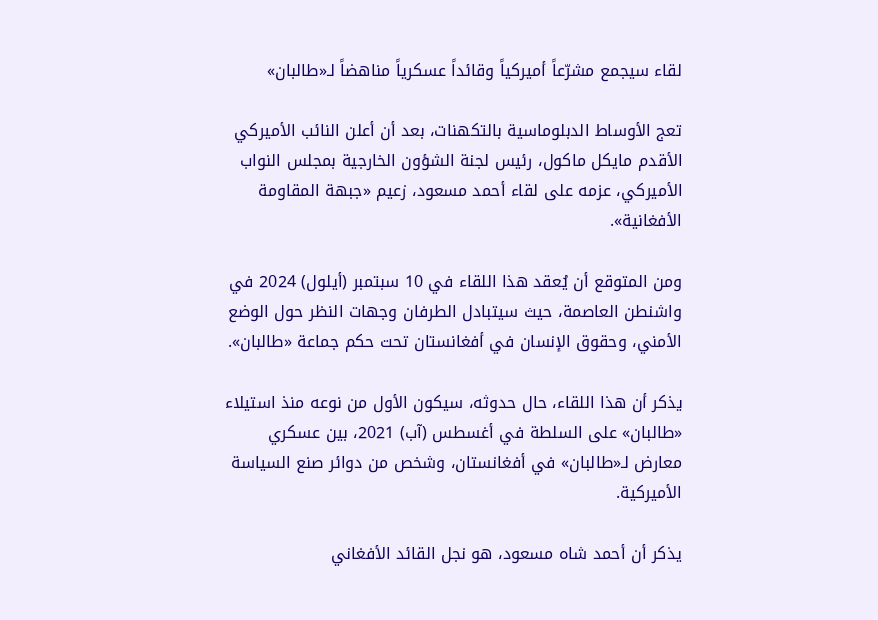لقاء سيجمع مشرّعاً أميركياً وقائداً عسكرياً مناهضاً لـ«طالبان»

تعج الأوساط الدبلوماسية بالتكهنات، بعد أن أعلن النائب الأميركي الأقدم مايكل ماكول، رئيس لجنة الشؤون الخارجية بمجلس النواب الأميركي، عزمه على لقاء أحمد مسعود، زعيم «جبهة المقاومة الأفغانية».

ومن المتوقع أن يُعقد هذا اللقاء في 10 سبتمبر (أيلول) 2024 في واشنطن العاصمة، حيث سيتبادل الطرفان وجهات النظر حول الوضع الأمني، وحقوق الإنسان في أفغانستان تحت حكم جماعة «طالبان».

يذكر أن هذا اللقاء، حال حدوثه، سيكون الأول من نوعه منذ استيلاء «طالبان» على السلطة في أغسطس (آب) 2021، بين عسكري معارض لـ«طالبان» في أفغانستان، وشخص من دوائر صنع السياسة الأميركية.

يذكر أن أحمد شاه مسعود، هو نجل القائد الأفغاني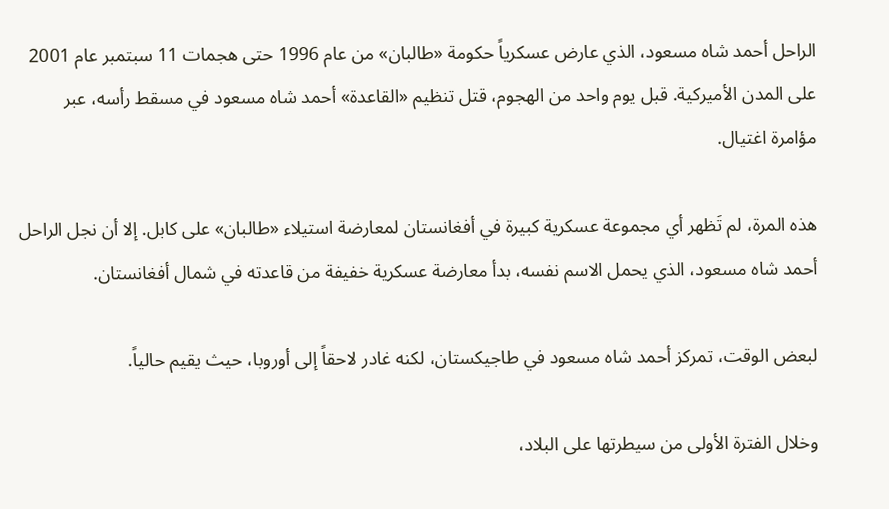الراحل أحمد شاه مسعود، الذي عارض عسكرياً حكومة «طالبان» من عام 1996 حتى هجمات 11 سبتمبر عام 2001 على المدن الأميركية. قبل يوم واحد من الهجوم، قتل تنظيم «القاعدة» أحمد شاه مسعود في مسقط رأسه، عبر مؤامرة اغتيال.

هذه المرة، لم تَظهر أي مجموعة عسكرية كبيرة في أفغانستان لمعارضة استيلاء «طالبان» على كابل. إلا أن نجل الراحل أحمد شاه مسعود، الذي يحمل الاسم نفسه، بدأ معارضة عسكرية خفيفة من قاعدته في شمال أفغانستان.

لبعض الوقت، تمركز أحمد شاه مسعود في طاجيكستان، لكنه غادر لاحقاً إلى أوروبا، حيث يقيم حالياً.

وخلال الفترة الأولى من سيطرتها على البلاد،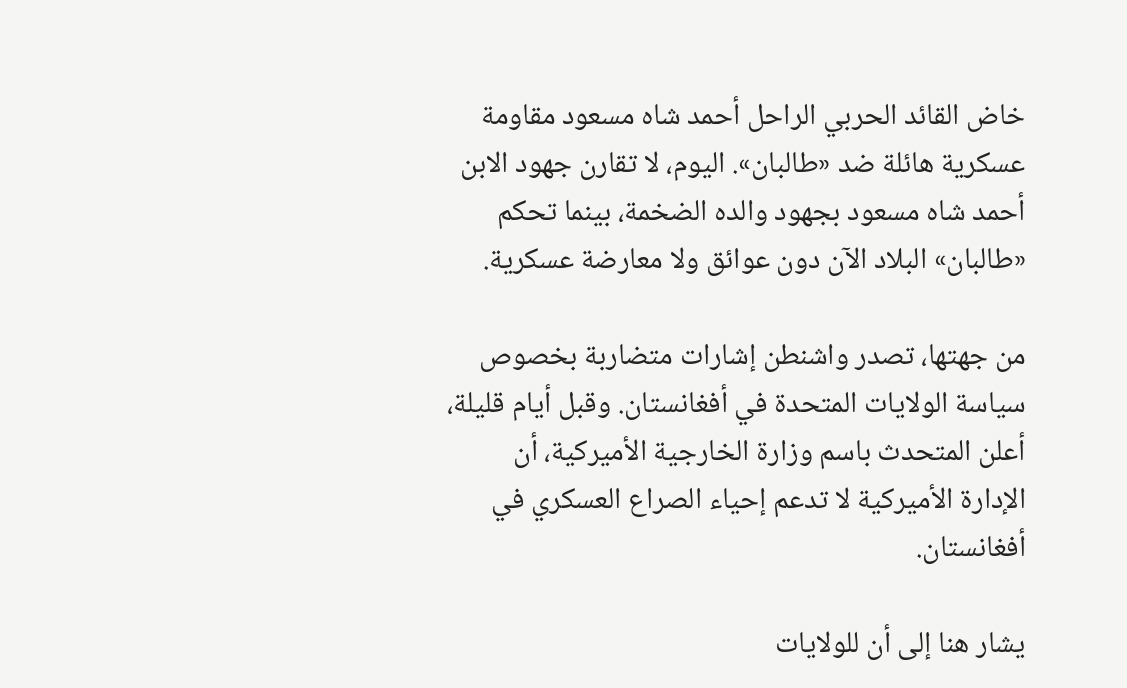خاض القائد الحربي الراحل أحمد شاه مسعود مقاومة عسكرية هائلة ضد «طالبان». اليوم، لا تقارن جهود الابن أحمد شاه مسعود بجهود والده الضخمة، بينما تحكم «طالبان» البلاد الآن دون عوائق ولا معارضة عسكرية.

من جهتها، تصدر واشنطن إشارات متضاربة بخصوص سياسة الولايات المتحدة في أفغانستان. وقبل أيام قليلة، أعلن المتحدث باسم وزارة الخارجية الأميركية، أن الإدارة الأميركية لا تدعم إحياء الصراع العسكري في أفغانستان.

يشار هنا إلى أن للولايات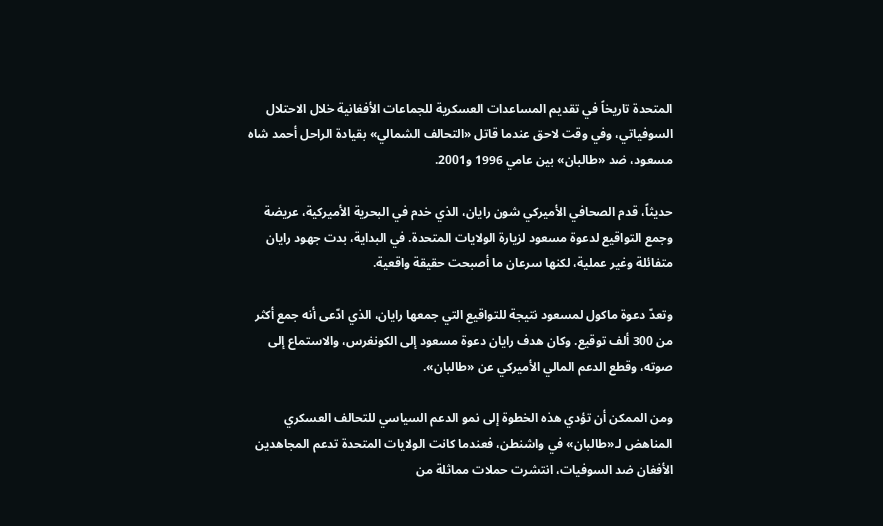المتحدة تاريخاً في تقديم المساعدات العسكرية للجماعات الأفغانية خلال الاحتلال السوفياتي، وفي وقت لاحق عندما قاتل «التحالف الشمالي» بقيادة الراحل أحمد شاه مسعود، ضد «طالبان» بين عامي 1996 و2001.

حديثاً، قدم الصحافي الأميركي شون رايان، الذي خدم في البحرية الأميركية، عريضة وجمع التواقيع لدعوة مسعود لزيارة الولايات المتحدة. في البداية، بدت جهود رايان متفائلة وغير عملية، لكنها سرعان ما أصبحت حقيقة واقعية.

وتعدّ دعوة ماكول لمسعود نتيجة للتواقيع التي جمعها رايان، الذي ادّعى أنه جمع أكثر من 300 ألف توقيع. وكان هدف رايان دعوة مسعود إلى الكونغرس، والاستماع إلى صوته، وقطع الدعم المالي الأميركي عن «طالبان».

ومن الممكن أن تؤدي هذه الخطوة إلى نمو الدعم السياسي للتحالف العسكري المناهض لـ«طالبان» في واشنطن، فعندما كانت الولايات المتحدة تدعم المجاهدين الأفغان ضد السوفيات، انتشرت حملات مماثلة من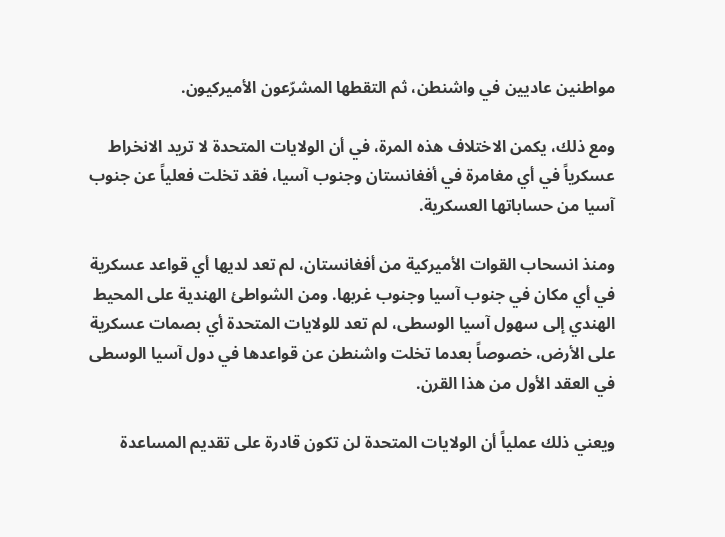مواطنين عاديين في واشنطن، ثم التقطها المشرّعون الأميركيون.

ومع ذلك، يكمن الاختلاف هذه المرة، في أن الولايات المتحدة لا تريد الانخراط عسكرياً في أي مغامرة في أفغانستان وجنوب آسيا، فقد تخلت فعلياً عن جنوب آسيا من حساباتها العسكرية.

ومنذ انسحاب القوات الأميركية من أفغانستان، لم تعد لديها أي قواعد عسكرية في أي مكان في جنوب آسيا وجنوب غربها. ومن الشواطئ الهندية على المحيط الهندي إلى سهول آسيا الوسطى، لم تعد للولايات المتحدة أي بصمات عسكرية على الأرض، خصوصاً بعدما تخلت واشنطن عن قواعدها في دول آسيا الوسطى في العقد الأول من هذا القرن.

ويعني ذلك عملياً أن الولايات المتحدة لن تكون قادرة على تقديم المساعدة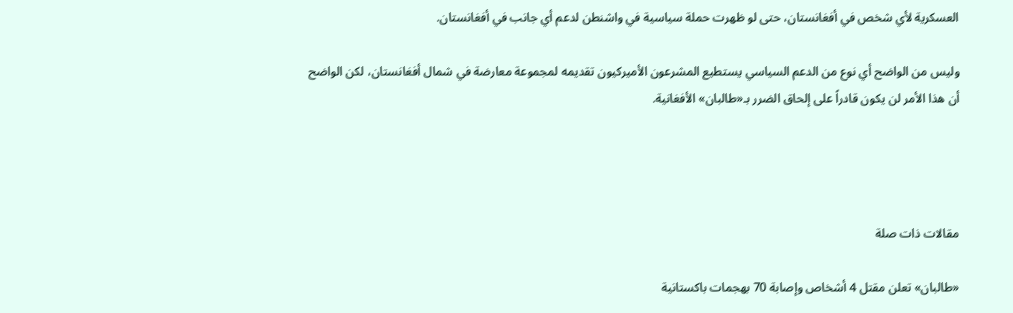العسكرية لأي شخص في أفغانستان، حتى لو ظهرت حملة سياسية في واشنطن لدعم أي جانب في أفغانستان.

وليس من الواضح أي نوع من الدعم السياسي يستطيع المشرعون الأميركيون تقديمه لمجموعة معارضة في شمال أفغانستان، لكن الواضح أن هذا الأمر لن يكون قادراً على إلحاق الضرر بـ«طالبان» الأفغانية.




مقالات ذات صلة

«طالبان» تعلن مقتل 4 أشخاص وإصابة 70 بهجمات باكستانية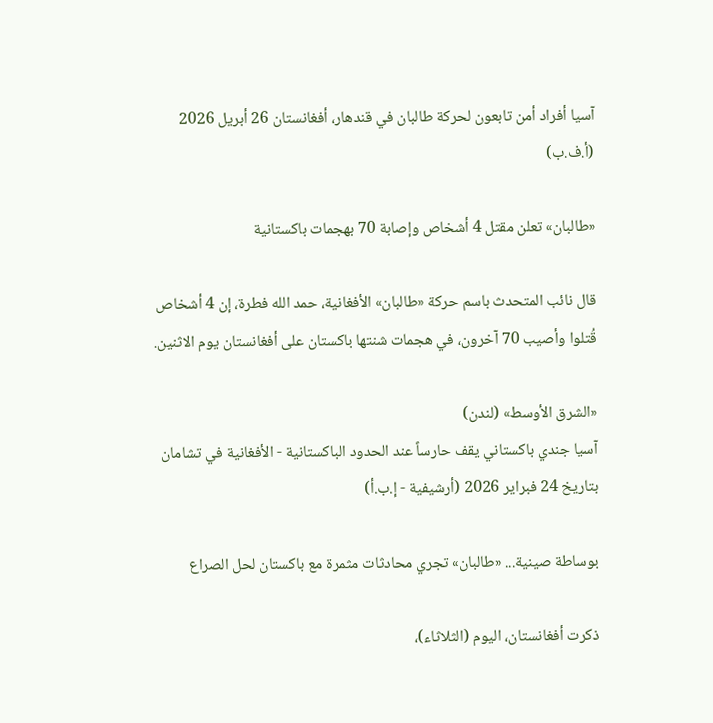آسيا أفراد أمن تابعون لحركة طالبان في قندهار، أفغانستان 26 أبريل 2026 (أ.ف.ب)

«طالبان» تعلن مقتل 4 أشخاص وإصابة 70 بهجمات باكستانية

قال نائب المتحدث باسم حركة «طالبان» الأفغانية، حمد الله فطرة، إن 4 أشخاص قُتلوا وأصيب 70 آخرون، في هجمات شنتها باكستان على أفغانستان يوم الاثنين.

«الشرق الأوسط» (لندن)
آسيا جندي باكستاني يقف حارساً عند الحدود الباكستانية - الأفغانية في تشامان بتاريخ 24 فبراير 2026 (أرشيفية - إ.ب.أ)

بوساطة صينية... «طالبان» تجري محادثات مثمرة مع باكستان لحل الصراع

ذكرت أفغانستان، اليوم (الثلاثاء)،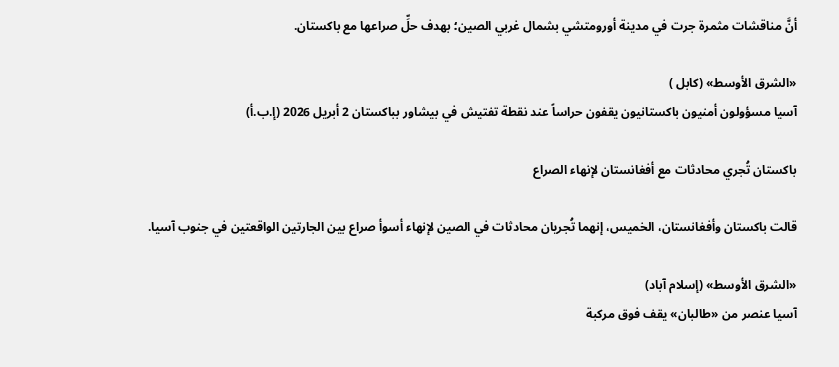أنَّ مناقشات مثمرة جرت في مدينة أورومتشي بشمال غربي الصين؛ بهدف حلِّ صراعها مع باكستان.

«الشرق الأوسط» (كابل )
آسيا مسؤولون أمنيون باكستانيون يقفون حراساً عند نقطة تفتيش في بيشاور بباكستان 2 أبريل 2026 (إ.ب.أ)

باكستان تُجري محادثات مع أفغانستان لإنهاء الصراع

قالت باكستان وأفغانستان، الخميس، إنهما تُجريان محادثات في الصين لإنهاء أسوأ صراع بين الجارتين الواقعتين في جنوب آسيا.

«الشرق الأوسط» (إسلام آباد)
آسيا عنصر من «طالبان» يقف فوق مركبة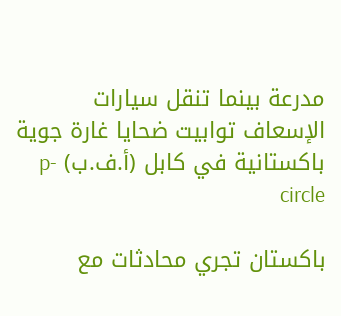مدرعة بينما تنقل سيارات الإسعاف توابيت ضحايا غارة جوية باكستانية في كابل (أ.ف.ب) p-circle

باكستان تجري محادثات مع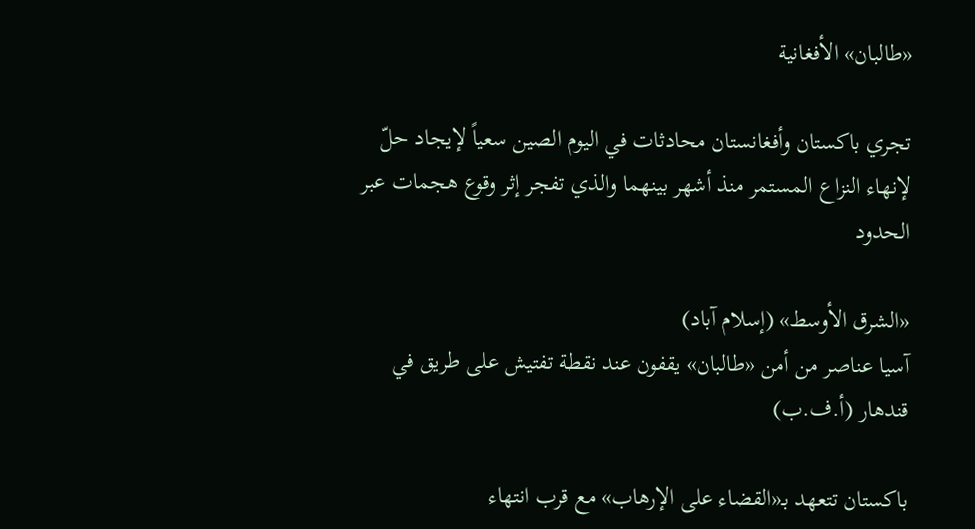«طالبان» الأفغانية

تجري باكستان وأفغانستان محادثات في اليوم الصين سعياً لإيجاد حلّ لإنهاء النزاع المستمر منذ أشهر بينهما والذي تفجر إثر وقوع هجمات عبر الحدود

«الشرق الأوسط» (إسلام آباد)
آسيا عناصر من أمن «طالبان» يقفون عند نقطة تفتيش على طريق في قندهار (أ.ف.ب)

باكستان تتعهد بـ«القضاء على الإرهاب» مع قرب انتهاء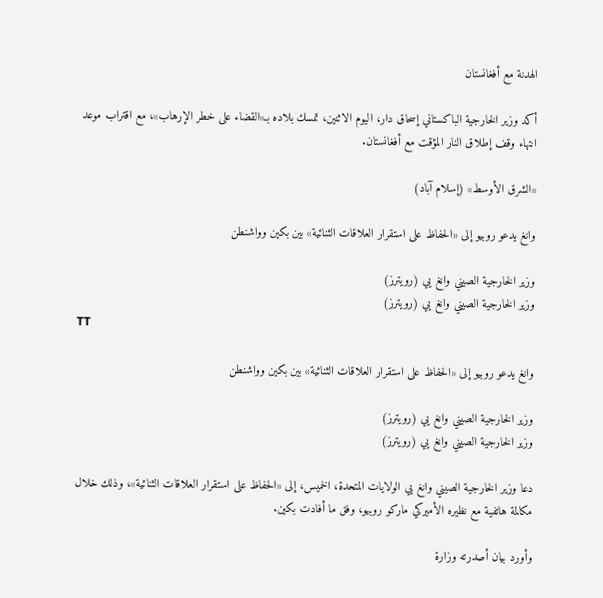الهدنة مع أفغانستان

أكد وزير الخارجية الباكستاني إسحاق دار، اليوم الاثنين، تمسك بلاده بـ«القضاء على خطر الإرهاب»، مع اقتراب موعد انتهاء وقف إطلاق النار المؤقت مع أفغانستان.

«الشرق الأوسط» (إسلام آباد)

وانغ يدعو روبيو إلى «الحفاظ على استقرار العلاقات الثنائية» بين بكين وواشنطن

وزير الخارجية الصيني وانغ يي (رويترز)
وزير الخارجية الصيني وانغ يي (رويترز)
TT

وانغ يدعو روبيو إلى «الحفاظ على استقرار العلاقات الثنائية» بين بكين وواشنطن

وزير الخارجية الصيني وانغ يي (رويترز)
وزير الخارجية الصيني وانغ يي (رويترز)

دعا وزير الخارجية الصيني وانغ يي الولايات المتحدة، الخميس، إلى «الحفاظ على استقرار العلاقات الثنائية»، وذلك خلال مكالمة هاتفية مع نظيره الأميركي ماركو روبيو، وفق ما أفادت بكين.

وأورد بيان أصدرته وزارة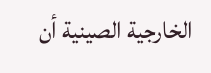الخارجية الصينية أن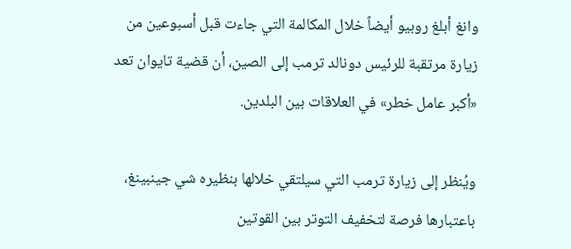وانغ أبلغ روبيو أيضاً خلال المكالمة التي جاءت قبل أسبوعين من زيارة مرتقبة للرئيس دونالد ترمب إلى الصين، أن قضية تايوان تعد «أكبر عامل خطر» في العلاقات بين البلدين.

ويُنظر إلى زيارة ترمب التي سيلتقي خلالها بنظيره شي جينبينغ، باعتبارها فرصة لتخفيف التوتر بين القوتين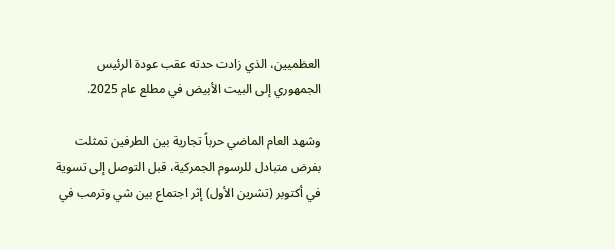العظميين، الذي زادت حدته عقب عودة الرئيس الجمهوري إلى البيت الأبيض في مطلع عام 2025.

وشهد العام الماضي حرباً تجارية بين الطرفين تمثلت بفرض متبادل للرسوم الجمركية، قبل التوصل إلى تسوية في أكتوبر (تشرين الأول) إثر اجتماع بين شي وترمب في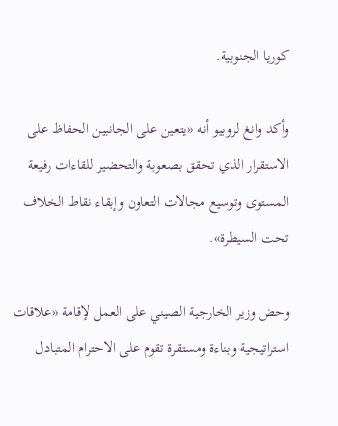كوريا الجنوبية.

وأكد وانغ لروبيو أنه «يتعين على الجانبين الحفاظ على الاستقرار الذي تحقق بصعوبة والتحضير للقاءات رفيعة المستوى وتوسيع مجالات التعاون وإبقاء نقاط الخلاف تحت السيطرة».

وحض وزير الخارجية الصيني على العمل لإقامة «علاقات استراتيجية وبناءة ومستقرة تقوم على الاحترام المتبادل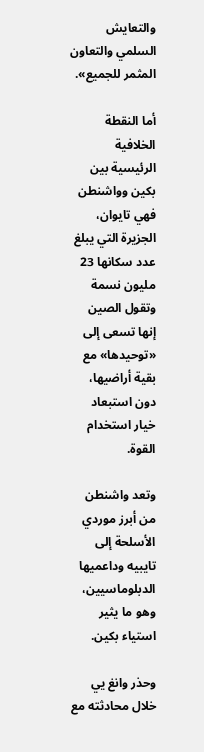والتعايش السلمي والتعاون المثمر للجميع».

أما النقطة الخلافية الرئيسية بين بكين وواشنطن فهي تايوان، الجزيرة التي يبلغ عدد سكانها 23 مليون نسمة وتقول الصين إنها تسعى إلى «توحيدها» مع بقية أراضيها، دون استبعاد خيار استخدام القوة.

وتعد واشنطن من أبرز موردي الأسلحة إلى تايبيه وداعميها الدبلوماسيين، وهو ما يثير استياء بكين.

وحذر وانغ يي خلال محادثته مع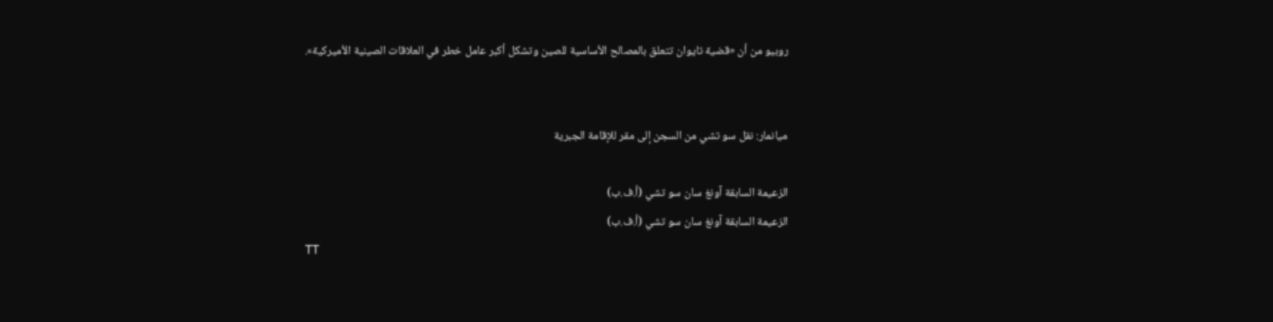روبيو من أن «قضية تايوان تتعلق بالمصالح الأساسية للصين وتشكل أكبر عامل خطر في العلاقات الصينية الأميركية».


ميانمار: نقل سو تشي من السجن إلى مقر للإقامة الجبرية

الزعيمة السابقة آونغ سان سو تشي (أ.ف.ب)
الزعيمة السابقة آونغ سان سو تشي (أ.ف.ب)
TT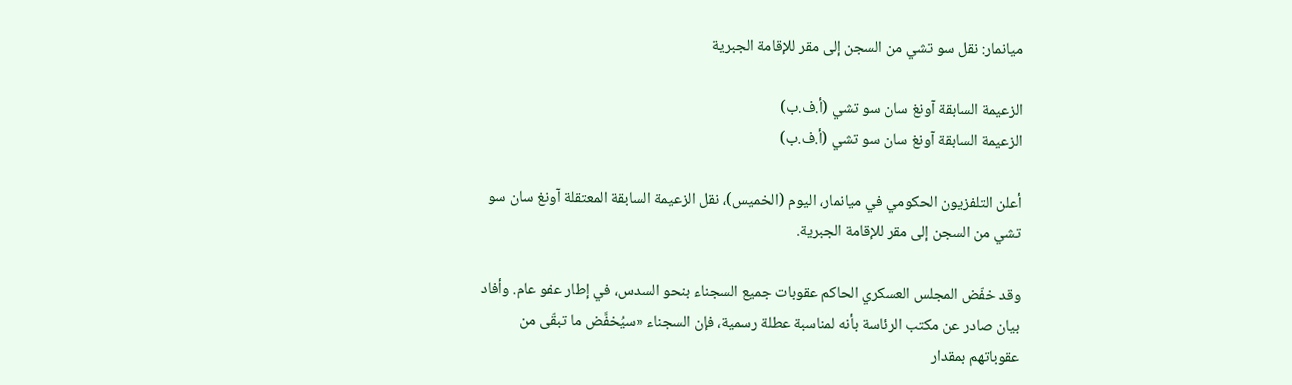ميانمار: نقل سو تشي من السجن إلى مقر للإقامة الجبرية

الزعيمة السابقة آونغ سان سو تشي (أ.ف.ب)
الزعيمة السابقة آونغ سان سو تشي (أ.ف.ب)

أعلن التلفزيون الحكومي في ميانمار، اليوم (الخميس)، نقل الزعيمة السابقة المعتقلة آونغ سان سو تشي من السجن إلى مقر للإقامة الجبرية.

وقد خفّض المجلس العسكري الحاكم عقوبات جميع السجناء بنحو السدس، في إطار عفو عام. وأفاد بيان صادر عن مكتب الرئاسة بأنه لمناسبة عطلة رسمية، فإن السجناء «سيُخفَّض ما تبقّى من عقوباتهم بمقدار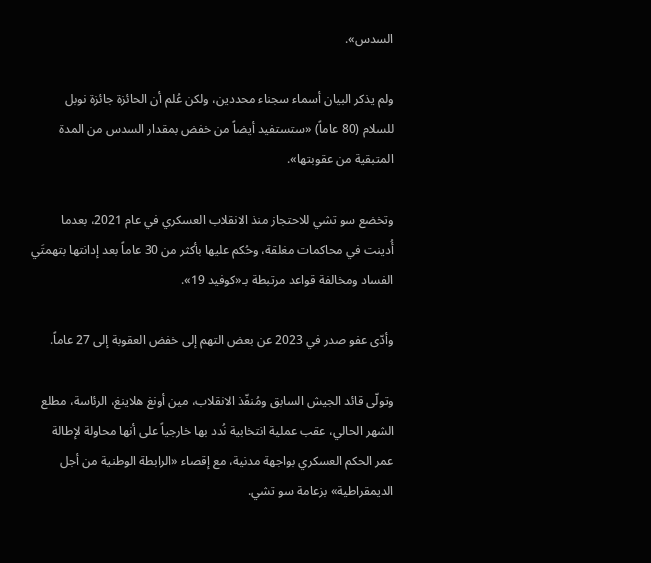السدس».

ولم يذكر البيان أسماء سجناء محددين، ولكن عُلم أن الحائزة جائزة نوبل للسلام (80 عاماً) «ستستفيد أيضاً من خفض بمقدار السدس من المدة المتبقية من عقوبتها».

وتخضع سو تشي للاحتجاز منذ الانقلاب العسكري في عام 2021، بعدما أُدينت في محاكمات مغلقة، وحُكم عليها بأكثر من 30 عاماً بعد إدانتها بتهمتَي الفساد ومخالفة قواعد مرتبطة بـ«كوفيد 19».

وأدّى عفو صدر في 2023 عن بعض التهم إلى خفض العقوبة إلى 27 عاماً.

وتولّى قائد الجيش السابق ومُنفّذ الانقلاب، مين أونغ هلاينغ، الرئاسة، مطلع الشهر الحالي، عقب عملية انتخابية نُدد بها خارجياً على أنها محاولة لإطالة عمر الحكم العسكري بواجهة مدنية، مع إقصاء «الرابطة الوطنية من أجل الديمقراطية» بزعامة سو تشي.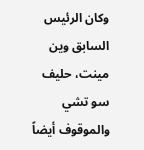وكان الرئيس السابق وين مينت، حليف سو تشي والموقوف أيضاً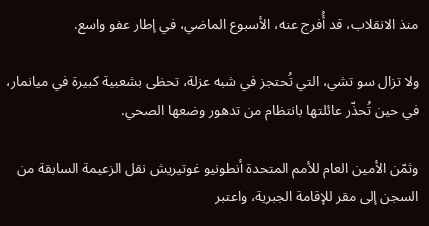منذ الانقلاب، قد أُفرج عنه، الأسبوع الماضي، في إطار عفو واسع.

ولا تزال سو تشي، التي تُحتجز في شبه عزلة، تحظى بشعبية كبيرة في ميانمار، في حين تُحذّر عائلتها بانتظام من تدهور وضعها الصحي.

وثمّن الأمين العام للأمم المتحدة أنطونيو غوتيريش نقل الزعيمة السابقة من السجن إلى مقر للإقامة الجبرية، واعتبر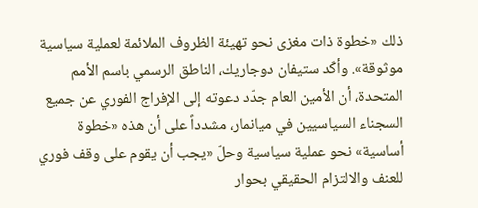ذلك «خطوة ذات مغزى نحو تهيئة الظروف الملائمة لعملية سياسية موثوقة». وأكّد ستيفان دوجاريك، الناطق الرسمي باسم الأمم المتحدة، أن الأمين العام جدّد دعوته إلى الإفراج الفوري عن جميع السجناء السياسيين في ميانمار، مشدداً على أن هذه «خطوة أساسية» نحو عملية سياسية وحلّ «يجب أن يقوم على وقف فوري للعنف والالتزام الحقيقي بحوار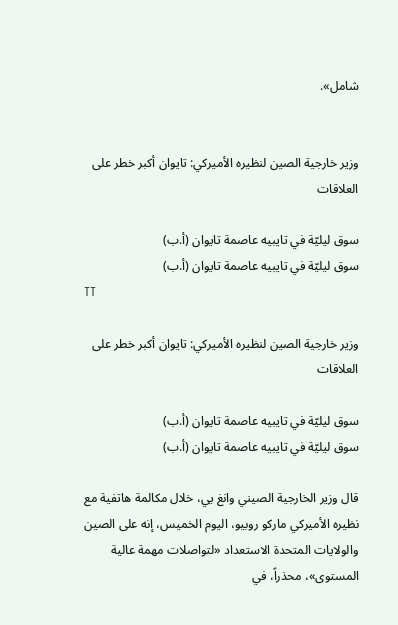شامل».


وزير خارجية الصين لنظيره الأميركي: تايوان أكبر خطر على العلاقات

سوق ليليّة في تايبيه عاصمة تايوان (أ.ب)
سوق ليليّة في تايبيه عاصمة تايوان (أ.ب)
TT

وزير خارجية الصين لنظيره الأميركي: تايوان أكبر خطر على العلاقات

سوق ليليّة في تايبيه عاصمة تايوان (أ.ب)
سوق ليليّة في تايبيه عاصمة تايوان (أ.ب)

قال وزير الخارجية الصيني وانغ يي، خلال مكالمة هاتفية مع نظيره الأميركي ‌ماركو ‌روبيو، اليوم الخميس، ‌إنه على الصين والولايات المتحدة الاستعداد «لتواصلات مهمة عالية المستوى»، محذراً، في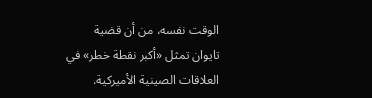الوقت نفسه، من ‌أن ‌قضية تايوان ‌تمثل «أكبر نقطة ‌خطر» في العلاقات الصينية الأميركية.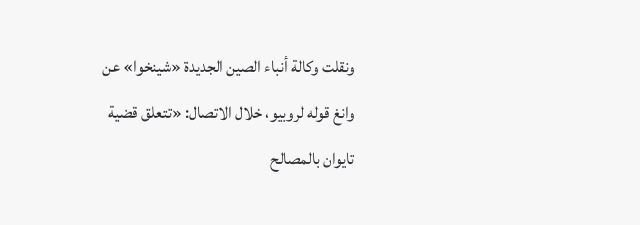ونقلت وكالة أنباء الصين ‌الجديدة «شينخوا» عن وانغ قوله لروبيو، خلال الاتصال: «تتعلق قضية تايوان بالمصالح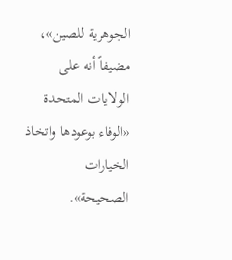الجوهرية للصين»، مضيفاً أنه على الولايات المتحدة «الوفاء بوعودها واتخاذ الخيارات الصحيحة».